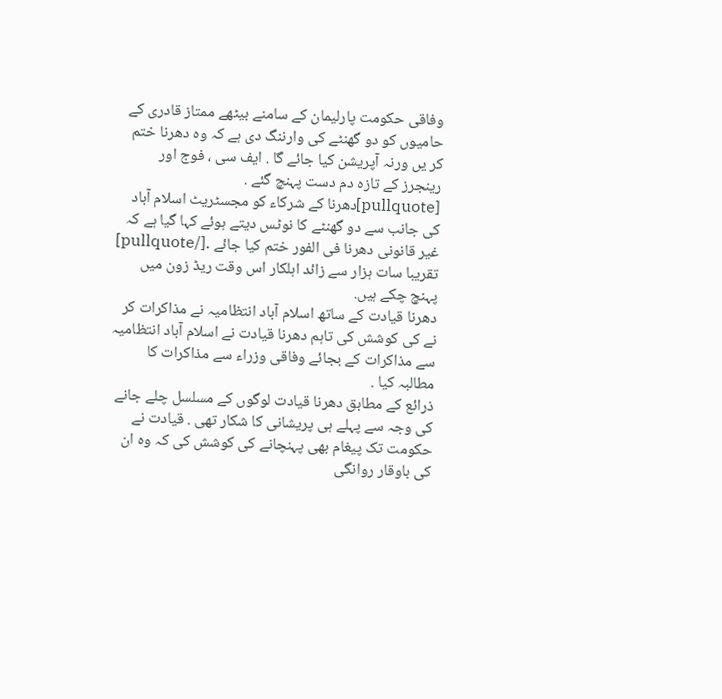وفاقی حکومت پارلیمان کے سامنے بیٹھے ممتاز قادری کے حامیوں کو دو گھنٹے کی وارننگ دی ہے کہ وہ دھرنا ختم کر یں ورنہ آپریشن کیا جائے گا . ایف سی ، فوج اور رینجرز کے تازہ دم دست پہنچ گئے .
[pullquote]دھرنا کے شرکاء کو مجسٹریٹ اسلام آباد کی جانب سے دو گھنٹے کا نوٹس دیتے ہوئے کہا گیا ہے کہ غیر قانونی دھرنا فی الفور ختم کیا جائے .[/pullquote]
تقریبا سات ہزار سے زائد اہلکار اس وقت ریڈ زون میں پہنچ چکے ہیں.
دھرنا قیادت کے ساتھ اسلام آباد انتظامیہ نے مذاکرات کر نے کی کوشش کی تاہم دھرنا قیادت نے اسلام آباد انتظامیہ سے مذاکرات کے بجائے وفاقی وزراء سے مذاکرات کا مطالبہ کیا .
ذرائع کے مطابق دھرنا قیادت لوگوں کے مسلسل چلے جانے کی وجہ سے پہلے ہی پریشانی کا شکار تھی . قیادت نے حکومت تک پیغام بھی پہنچانے کی کوشش کی کہ وہ ان کی باوقار روانگی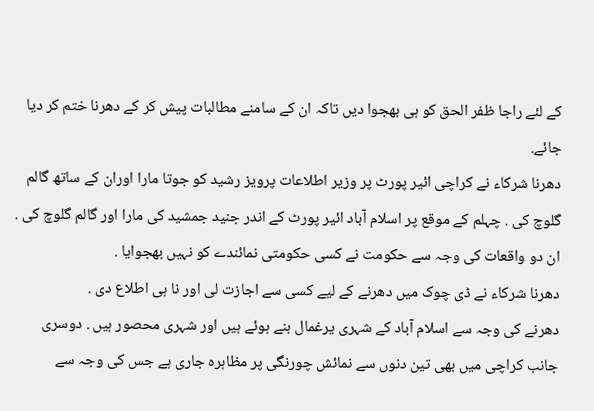کے لئے راجا ظفر الحق کو ہی بھجوا دیں تاکہ ان کے سامنے مطالبات پیش کر کے دھرنا ختم کر دیا جائے.
دھرنا شرکاء نے کراچی ائیر پورٹ پر وزیر اطلاعات پرویز رشید کو جوتا مارا اوران کے ساتھ گالم گلوچ کی . چہلم کے موقع پر اسلام آباد ائیر پورٹ کے اندر جنید جمشید کی مارا اور گالم گلوچ کی . ان دو واقعات کی وجہ سے حکومت نے کسی حکومتی نمائندے کو نہیں بھجوایا .
دھرنا شرکاء نے ڈی چوک میں دھرنے کے لیے کسی سے اجازت لی اور نا ہی اطلاع دی .
دھرنے کی وجہ سے اسلام آباد کے شہری یرغمال بنے ہوئے ہیں اور شہری محصور ہیں . دوسری جانب کراچی میں بھی تین دنوں سے نمائش چورنگی پر مظاہرہ جاری ہے جس کی وجہ سے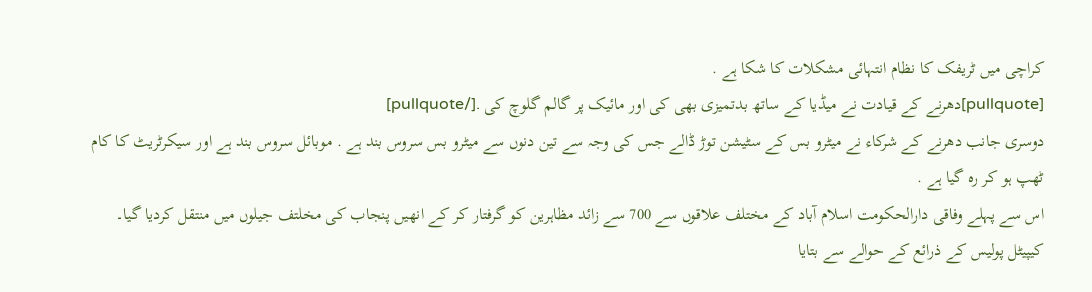کراچی میں ٹریفک کا نظام انتہائی مشکلات کا شکا ہے .
[pullquote]دھرنے کے قیادت نے میڈیا کے ساتھ بدتمیزی بھی کی اور مائیک پر گالم گلوچ کی .[/pullquote]
دوسری جانب دھرنے کے شرکاء نے میٹرو بس کے سٹیشن توڑ ڈالے جس کی وجہ سے تین دنوں سے میٹرو بس سروس بند ہے . موبائل سروس بند ہے اور سیکرٹریٹ کا کام ٹھپ ہو کر رہ گیا ہے .
اس سے پہلے وفاقی دارالحکومت اسلام آباد کے مختلف علاقوں سے 700 سے زائد مظاہرین کو گرفتار کر کے انھیں پنجاب کی مخلتف جیلوں میں منتقل کردیا گیا۔
کیپیٹل پولیس کے ذرائع کے حوالے سے بتایا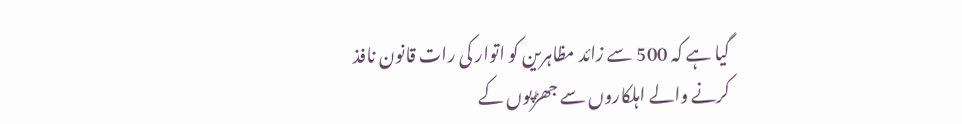گیا ہے کہ 500 سے زائد مظاہرین کو اتوار کی رات قانون نافذ کرنے والے اہلکاروں سے جھڑپوں کے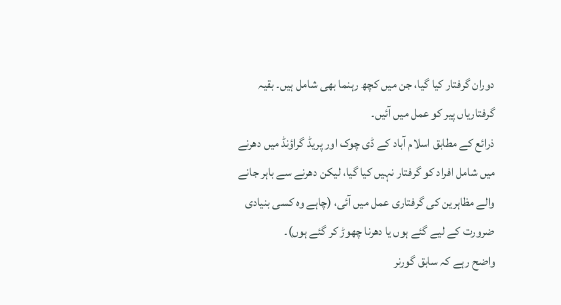دوران گرفتار کیا گیا، جن میں کچھ رہنما بھی شامل ہیں۔ بقیہ گرفتاریاں پیر کو عمل میں آئیں۔
ذرائع کے مطابق اسلام آباد کے ڈی چوک اور پریڈ گراؤنڈ میں دھرنے میں شامل افراد کو گرفتار نہیں کیا گیا، لیکن دھرنے سے باہر جانے والے مظاہرین کی گرفتاری عمل میں آئی، (چاہے وہ کسی بنیادی ضرورت کے لیے گئے ہوں یا دھرنا چھوڑ کر گئے ہوں)۔
واضح رہے کہ سابق گورنر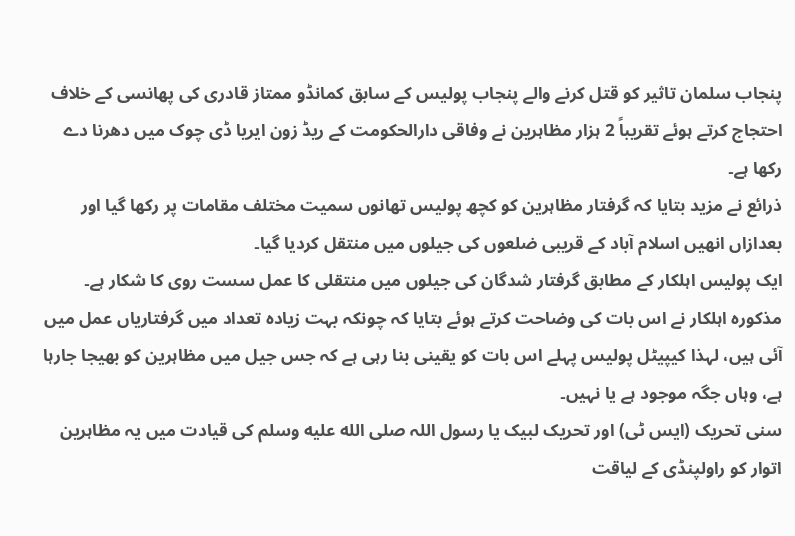پنجاب سلمان تاثیر کو قتل کرنے والے پنجاب پولیس کے سابق کمانڈو ممتاز قادری کی پھانسی کے خلاف احتجاج کرتے ہوئے تقریباً 2 ہزار مظاہرین نے وفاقی دارالحکومت کے ریڈ زون ایریا ڈی چوک میں دھرنا دے رکھا ہے۔
ذرائع نے مزید بتایا کہ گرفتار مظاہرین کو کچھ پولیس تھانوں سمیت مختلف مقامات پر رکھا گیا اور بعدازاں انھیں اسلام آباد کے قریبی ضلعوں کی جیلوں میں منتقل کردیا گیا۔
ایک پولیس اہلکار کے مطابق گرفتار شدگان کی جیلوں میں منتقلی کا عمل سست روی کا شکار ہے۔
مذکورہ اہلکار نے اس بات کی وضاحت کرتے ہوئے بتایا کہ چونکہ بہت زیادہ تعداد میں گرفتاریاں عمل میں آئی ہیں، لہذا کیپیٹل پولیس پہلے اس بات کو یقینی بنا رہی ہے کہ جس جیل میں مظاہرین کو بھیجا جارہا ہے، وہاں جگہ موجود ہے یا نہیں۔
سنی تحریک (ایس ٹی) اور تحریک لبیک یا رسول اللہ صلى الله عليه وسلم کی قیادت میں یہ مظاہرین اتوار کو راولپنڈی کے لیاقت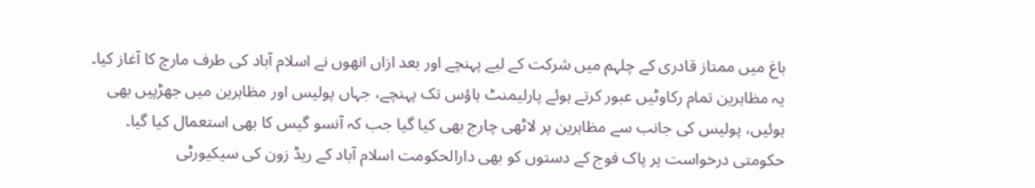باغ میں ممتاز قادری کے چلہم میں شرکت کے لیے پہنچے اور بعد ازاں انھوں نے اسلام آباد کی طرف مارچ کا آغاز کیا۔
یہ مظاہرین تمام رکاوٹیں عبور کرتے ہوئے پارلیمنٹ ہاؤس تک پہنچے، جہاں پولیس اور مظاہرین میں جھڑپیں بھی ہوئیں، پولیس کی جانب سے مظاہرین پر لاٹھی چارج بھی کیا گیا جب کہ آنسو گیس کا بھی استعمال کیا گیا۔
حکومتی درخواست پر پاک فوج کے دستوں کو بھی دارالحکومت اسلام آباد کے ریڈ زون کی سیکیورٹی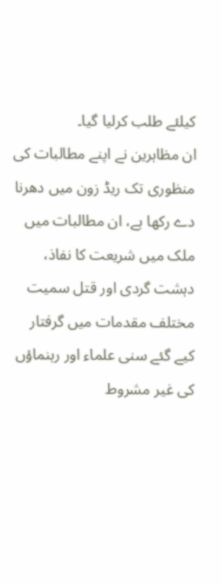کیلئے طلب کرلیا گیا۔
ان مظاہرین نے اپنے مطالبات کی منظوری تک ریڈ زون میں دھرنا دے رکھا ہے، ان مطالبات میں ملک میں شریعت کا نفاذ، دہشت گردی اور قتل سمیت مختلف مقدمات میں گرفتار کیے گئے سنی علماء اور رہنماؤں کی غیر مشروط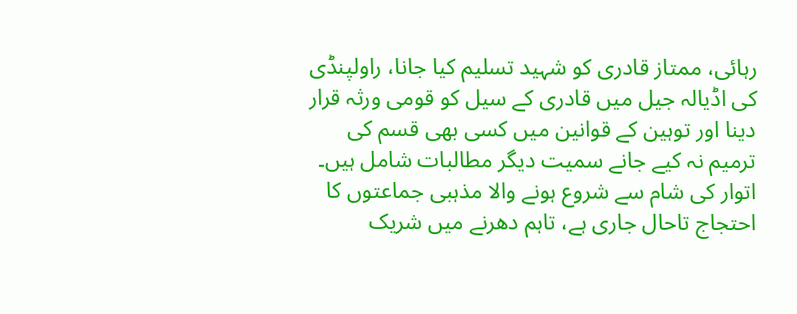رہائی، ممتاز قادری کو شہید تسلیم کیا جانا، راولپنڈی کی اڈیالہ جیل میں قادری کے سیل کو قومی ورثہ قرار دینا اور توہین کے قوانین میں کسی بھی قسم کی ترمیم نہ کیے جانے سمیت دیگر مطالبات شامل ہیں۔
اتوار کی شام سے شروع ہونے والا مذہبی جماعتوں کا احتجاج تاحال جاری ہے، تاہم دھرنے میں شریک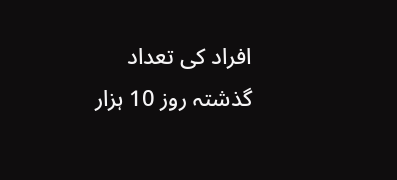افراد کی تعداد گذشتہ روز 10 ہزار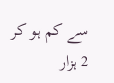سے کم ہو کر 2 ہزار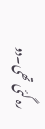رہ گئی تھی۔دو